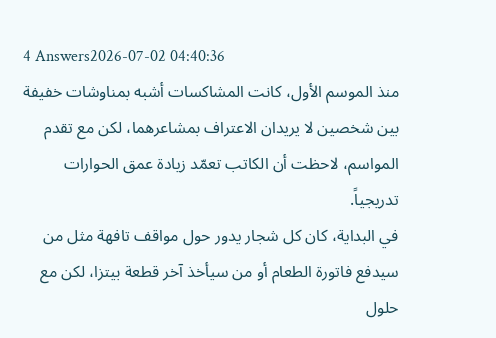4 Answers2026-07-02 04:40:36
منذ الموسم الأول، كانت المشاكسات أشبه بمناوشات خفيفة بين شخصين لا يريدان الاعتراف بمشاعرهما، لكن مع تقدم المواسم، لاحظت أن الكاتب تعمّد زيادة عمق الحوارات تدريجياً.
في البداية، كان كل شجار يدور حول مواقف تافهة مثل من سيدفع فاتورة الطعام أو من سيأخذ آخر قطعة بيتزا، لكن مع حلول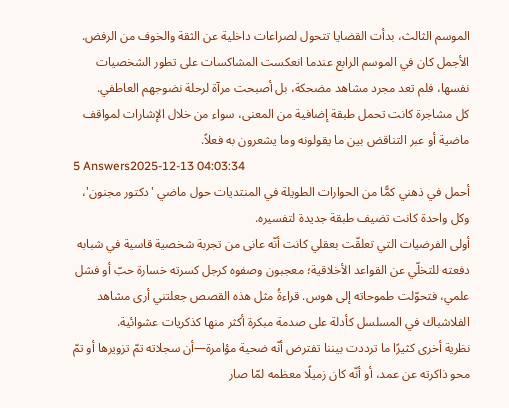الموسم الثالث، بدأت القضايا تتحول لصراعات داخلية عن الثقة والخوف من الرفض.
الأجمل كان في الموسم الرابع عندما انعكست المشاكسات على تطور الشخصيات نفسها، فلم تعد مجرد مشاهد مضحكة، بل أصبحت مرآة لرحلة نضوجهم العاطفي.
كل مشاجرة كانت تحمل طبقة إضافية من المعنى، سواء من خلال الإشارات لمواقف ماضية أو عبر التناقض بين ما يقولونه وما يشعرون به فعلاً.
5 Answers2025-12-13 04:03:34
أحمل في ذهني كمًّا من الحوارات الطويلة في المنتديات حول ماضي 'دكتور مجنون'، وكل واحدة كانت تضيف طبقة جديدة لتفسيره.
أولى الفرضيات التي تعلقّت بعقلي كانت أنّه عانى من تجربة شخصية قاسية في شبابه دفعته للتخلّي عن القواعد الأخلاقية؛ معجبون وصفوه كرجل كسرته خسارة حبّ أو فشل علمي، فتحوّلت طموحاته إلى هوس. قراءةُ مثل هذه القصص جعلتني أرى مشاهد الفلاشباك في المسلسل كأدلة على صدمة مبكرة أكثر منها كذكريات عشوائية.
نظرية أخرى كثيرًا ما ترددت بيننا تفترض أنّه ضحية مؤامرة—أن سجلاته تمّ تزويرها أو تمّ محو ذاكرته عن عمد، أو أنّه كان زميلًا معظمه لمّا صار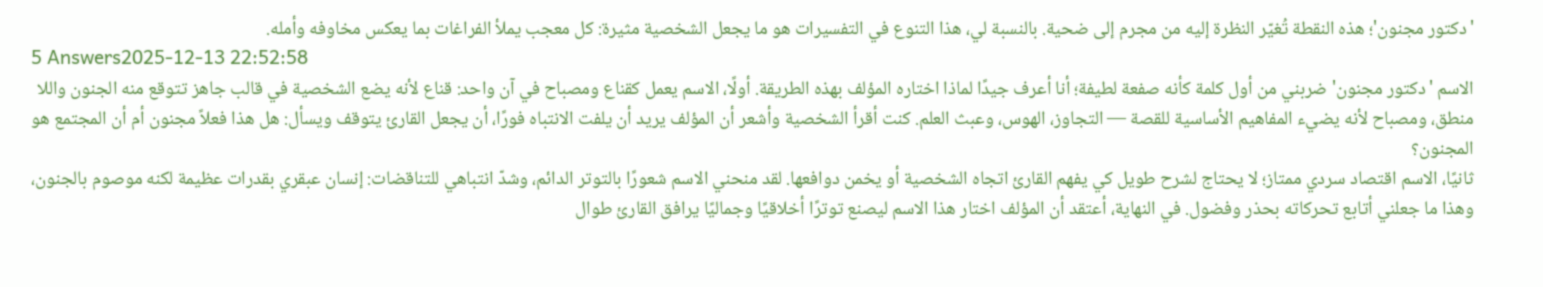'دكتور مجنون'؛ هذه النقطة تُغيّر النظرة إليه من مجرم إلى ضحية. بالنسبة لي، هذا التنوع في التفسيرات هو ما يجعل الشخصية مثيرة: كل معجب يملأ الفراغات بما يعكس مخاوفه وأمله.
5 Answers2025-12-13 22:52:58
الاسم 'دكتور مجنون' ضربني من أول كلمة كأنه صفعة لطيفة؛ أنا أعرف جيدًا لماذا اختاره المؤلف بهذه الطريقة. أولًا، الاسم يعمل كقناع ومصباح في آن واحد: قناع لأنه يضع الشخصية في قالب جاهز تتوقع منه الجنون واللا منطق، ومصباح لأنه يضيء المفاهيم الأساسية للقصة — التجاوز، الهوس، وعبث العلم. كنت أقرأ الشخصية وأشعر أن المؤلف يريد أن يلفت الانتباه فورًا، أن يجعل القارئ يتوقف ويسأل: هل هذا فعلاً مجنون أم أن المجتمع هو المجنون؟
ثانيًا، الاسم اقتصاد سردي ممتاز؛ لا يحتاج لشرح طويل كي يفهم القارئ اتجاه الشخصية أو يخمن دوافعها. لقد منحني الاسم شعورًا بالتوتر الدائم، وشدّ انتباهي للتناقضات: إنسان عبقري بقدرات عظيمة لكنه موصوم بالجنون، وهذا ما جعلني أتابع تحركاته بحذر وفضول. في النهاية، أعتقد أن المؤلف اختار هذا الاسم ليصنع توترًا أخلاقيًا وجماليًا يرافق القارئ طوال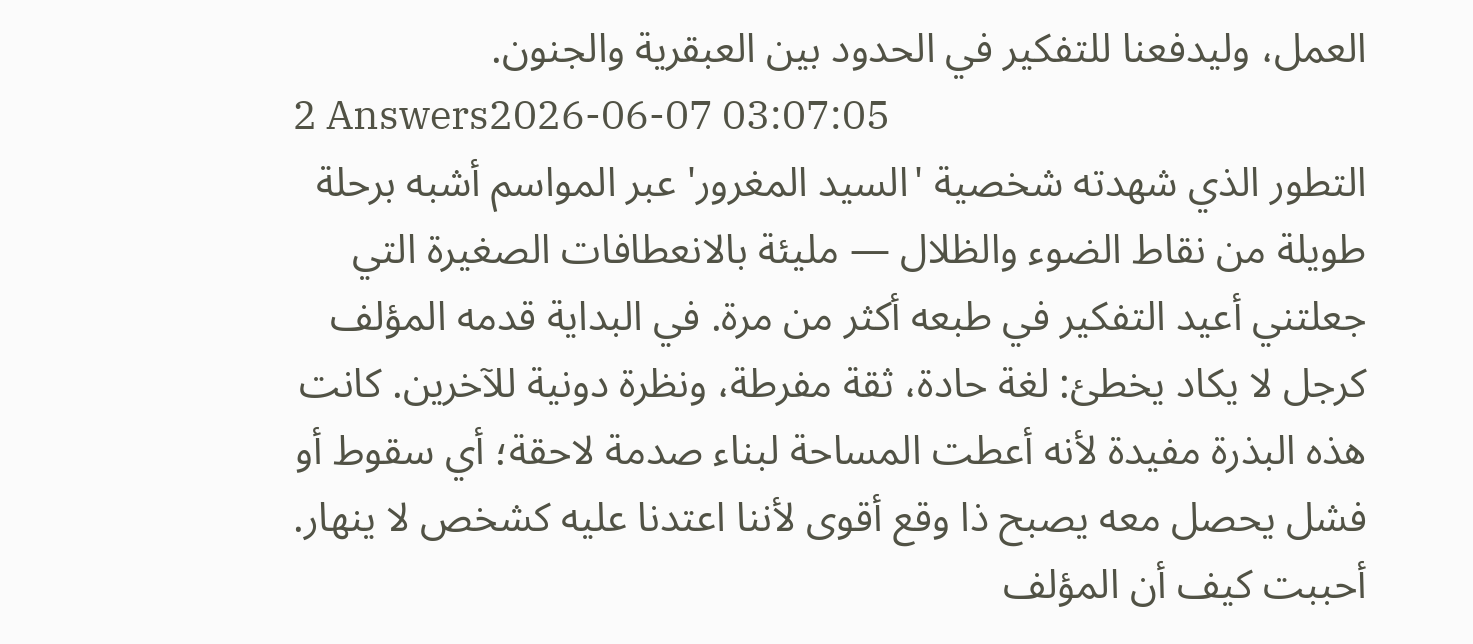العمل، وليدفعنا للتفكير في الحدود بين العبقرية والجنون.
2 Answers2026-06-07 03:07:05
التطور الذي شهدته شخصية 'السيد المغرور' عبر المواسم أشبه برحلة طويلة من نقاط الضوء والظلال — مليئة بالانعطافات الصغيرة التي جعلتني أعيد التفكير في طبعه أكثر من مرة. في البداية قدمه المؤلف كرجل لا يكاد يخطئ: لغة حادة، ثقة مفرطة، ونظرة دونية للآخرين. كانت هذه البذرة مفيدة لأنه أعطت المساحة لبناء صدمة لاحقة؛ أي سقوط أو فشل يحصل معه يصبح ذا وقع أقوى لأننا اعتدنا عليه كشخص لا ينهار. أحببت كيف أن المؤلف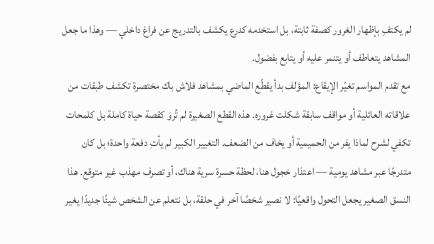لم يكتفِ بإظهار الغرور كصفة ثابتة، بل استخدمه كدرع يكشف بالتدريج عن فراغ داخلي — وهذا ما جعل المشاهد يتعاطف أو يتنمر عليه أو يتابع بفضول.
مع تقدم المواسم تغيّر الإيقاع: المؤلف بدأ يقطّع الماضي بمشاهد فلاش باك مختصرة تكشف طبقات من علاقاته العائلية أو مواقف سابقة شكلت غروره. هذه القطع الصغيرة لم تُروَ كقصة حياة كاملة بل كلمحات تكفي لشرح لماذا يفر من الحميمية أو يخاف من الضعف. التغيير الكبير لم يأتِ دفعة واحدة؛ بل كان متدرجًا عبر مشاهد يومية — اعتذار خجول هنا، لحظة حسرة سرية هناك، أو تصرف مهذب غير متوقع. هذا النسق الصغير يجعل التحول واقعيًا: لا نصير شخصًا آخر في حلقة، بل نتعلم عن الشخص شيئًا جديدًا يغير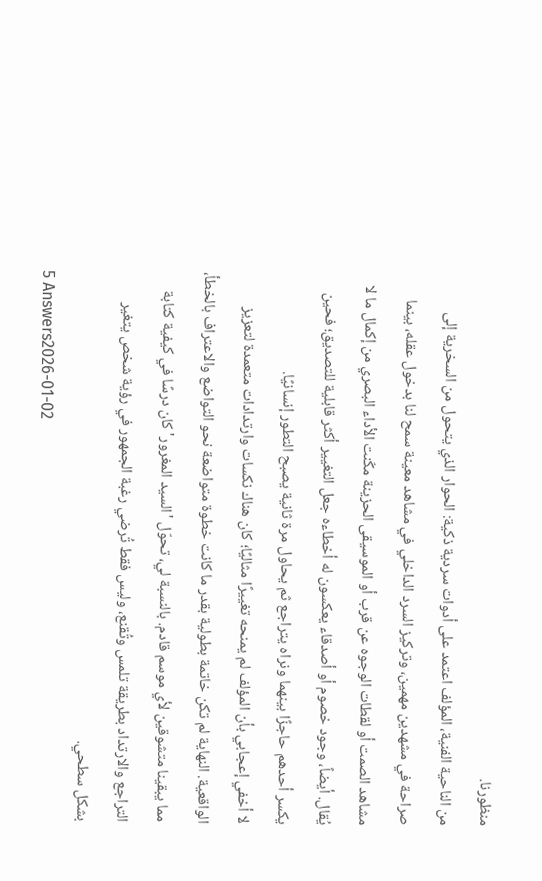منظورنا.
من الناحية الفنية، المؤلف اعتمد على أدوات سردية ذكية: الحوار الذي يتحول من السخرية إلى صراحة في مشهدين مهمين، وتركيز السرد الداخلي في مشاهد معينة سمح لنا بدخول عقله، بينما مشاهد الصمت أو لقطات الوجوه عن قرب أو الموسيقى الحزينة مكّنت الأداء البصري من إكمال ما لا يُقال. أيضاً، وجود خصوم أو أصدقاء يعكسون له أخطاءه جعل التغيير أكثر قابلية للتصديق؛ فحين يكسر أحدهم حاجزًا بينهما ونراه يتراجع ثم يحاول مرة ثانية يصبح التطور إنسانيًا.
لا أخفي إعجابي بأن المؤلف لم يمنحه تغييرًا مثاليًا؛ كان هناك نكسات وارتدادات متعمدة لتعزيز الواقعية. النهاية لم تكن خاتمة بطولية بقدر ما كانت خطوة متواضعة نحو التواضع والاعتراف بالخطأ، مما يبقينا متشوقين لأي موسم قادم. بالنسبة لي، تحوّل 'السيد المغرور' كان درسًا في كيفية كتابة التراجع والارتداد بطريقة تلمس وتُقنع، وليس فقط تُرضي رغبة الجمهور في رؤية شخص يتغير بشكل سطحي.
5 Answers2026-01-02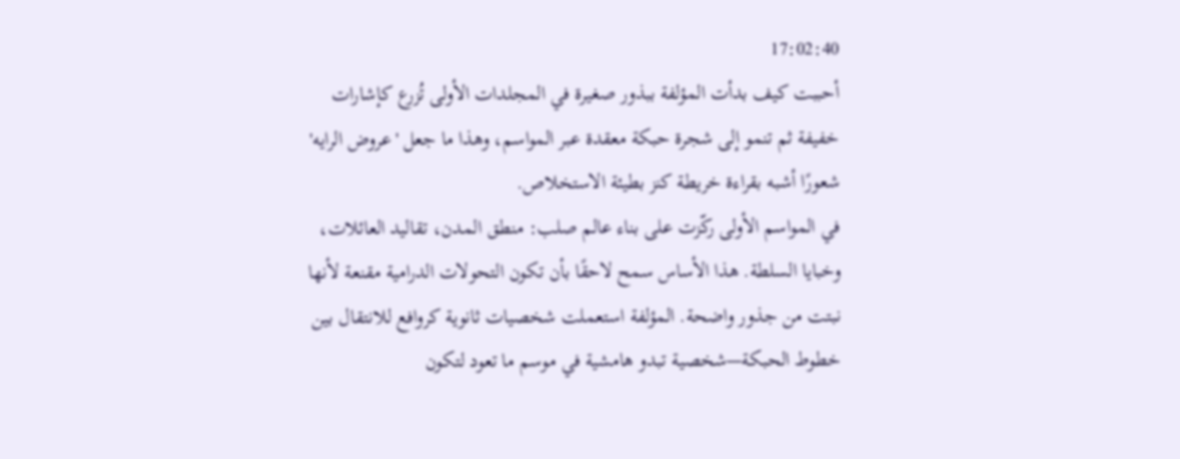17:02:40
أحببت كيف بدأت المؤلفة ببذور صغيرة في المجلدات الأولى تُزرع كإشارات خفيفة ثم تنمو إلى شجرة حبكة معقدة عبر المواسم، وهذا ما جعل 'عروض الرايه' شعورًا أشبه بقراءة خريطة كنز بطيئة الاستخلاص.
في المواسم الأولى ركّزت على بناء عالم صلب: منطق المدن، تقاليد العائلات، وخبايا السلطة. هذا الأساس سمح لاحقًا بأن تكون التحولات الدرامية مقنعة لأنها نبتت من جذور واضحة. المؤلفة استعملت شخصيات ثانوية كروافع للانتقال بين خطوط الحبكة—شخصية تبدو هامشية في موسم ما تعود لتكون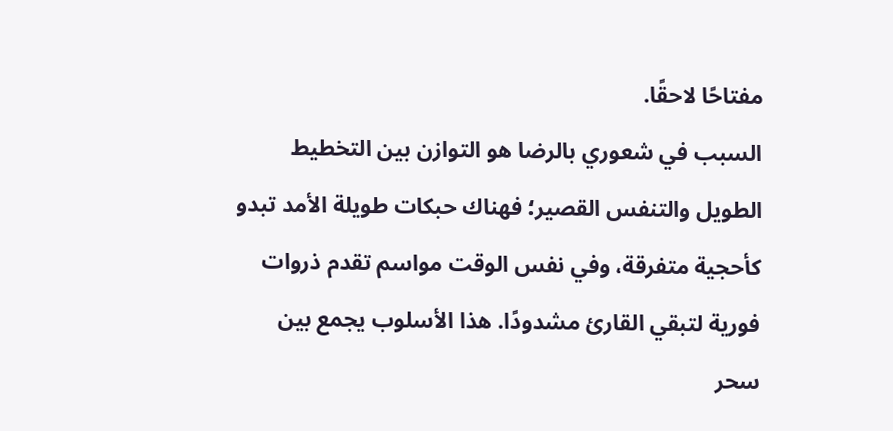مفتاحًا لاحقًا.
السبب في شعوري بالرضا هو التوازن بين التخطيط الطويل والتنفس القصير؛ فهناك حبكات طويلة الأمد تبدو كأحجية متفرقة، وفي نفس الوقت مواسم تقدم ذروات فورية لتبقي القارئ مشدودًا. هذا الأسلوب يجمع بين سحر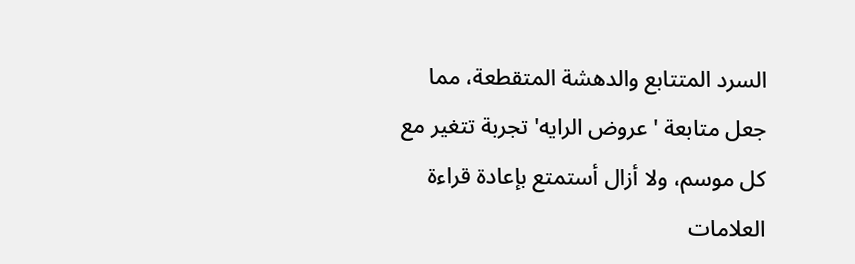السرد المتتابع والدهشة المتقطعة، مما جعل متابعة 'عروض الرايه' تجربة تتغير مع كل موسم، ولا أزال أستمتع بإعادة قراءة العلامات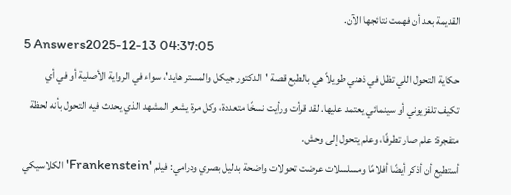القديمة بعد أن فهمت نتائجها الآن.
5 Answers2025-12-13 04:37:05
حكاية التحول اللي تظل في ذهني طويلاً هي بالطبع قصة 'الدكتور جيكل والمستر هايد'، سواء في الرواية الأصلية أو في أي تكيف تلفزيوني أو سينمائي يعتمد عليها. لقد قرأت ورأيت نسخًا متعددة، وكل مرة يشعر المشهد الذي يحدث فيه التحول بأنه لحظة متفجرة: علم صار تطرفًا، وعلم يتحول إلى وحش.
أستطيع أن أذكر أيضًا أفلامًا ومسلسلات عرضت تحولات واضحة بدليل بصري ودرامي: فيلم 'Frankenstein' الكلاسيكي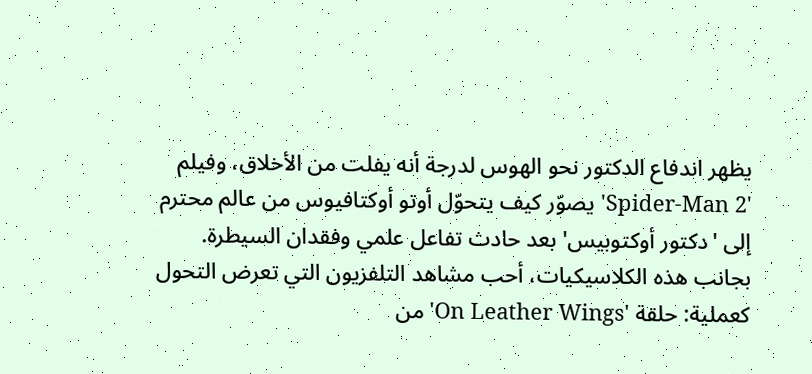يظهر اندفاع الدكتور نحو الهوس لدرجة أنه يفلت من الأخلاق، وفيلم 'Spider-Man 2' يصوّر كيف يتحوّل أوتو أوكتافيوس من عالم محترم إلى 'دكتور أوكتوبيس' بعد حادث تفاعل علمي وفقدان السيطرة.
بجانب هذه الكلاسيكيات، أحب مشاهد التلفزيون التي تعرض التحول كعملية: حلقة 'On Leather Wings' من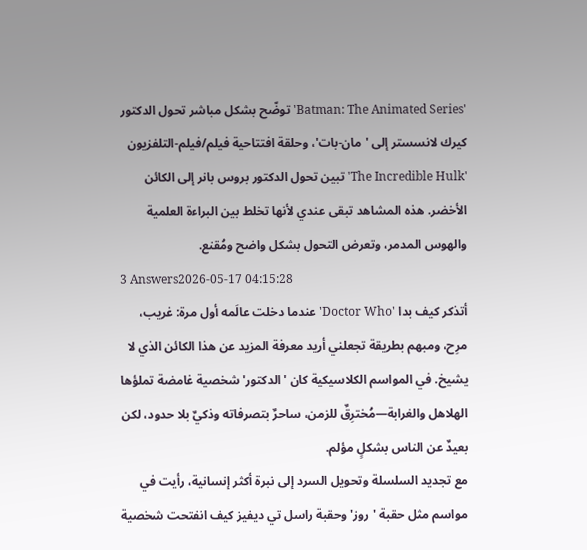'Batman: The Animated Series' توضّح بشكل مباشر تحول الدكتور كيرك لانسستر إلى 'مان-بات'، وحلقة افتتاحية فيلم/فيلم-التلفزيون 'The Incredible Hulk' تبين تحول الدكتور بروس بانر إلى الكائن الأخضر. هذه المشاهد تبقى عندي لأنها تخلط بين البراءة العلمية والهوس المدمر، وتعرض التحول بشكل واضح ومُقنع.
3 Answers2026-05-17 04:15:28
أتذكر كيف بدا 'Doctor Who' عندما دخلت عالَمه أول مرة: غريب، مرِح، ومبهم بطريقة تجعلني أريد معرفة المزيد عن هذا الكائن الذي لا يشيخ. في المواسم الكلاسيكية كان 'الدكتور' شخصية غامضة تملؤها الهلاهل والغرابة—مُخترِقٌ للزمن، ساحرٌ بتصرفاته وذكيٌ بلا حدود، لكن بعيدٌ عن الناس بشكلٍ مؤلم.
مع تجديد السلسلة وتحويل السرد إلى نبرة أكثر إنسانية، رأيت في مواسم مثل حقبة 'روز' وحقبة راسل تي ديفيز كيف انفتحت شخصية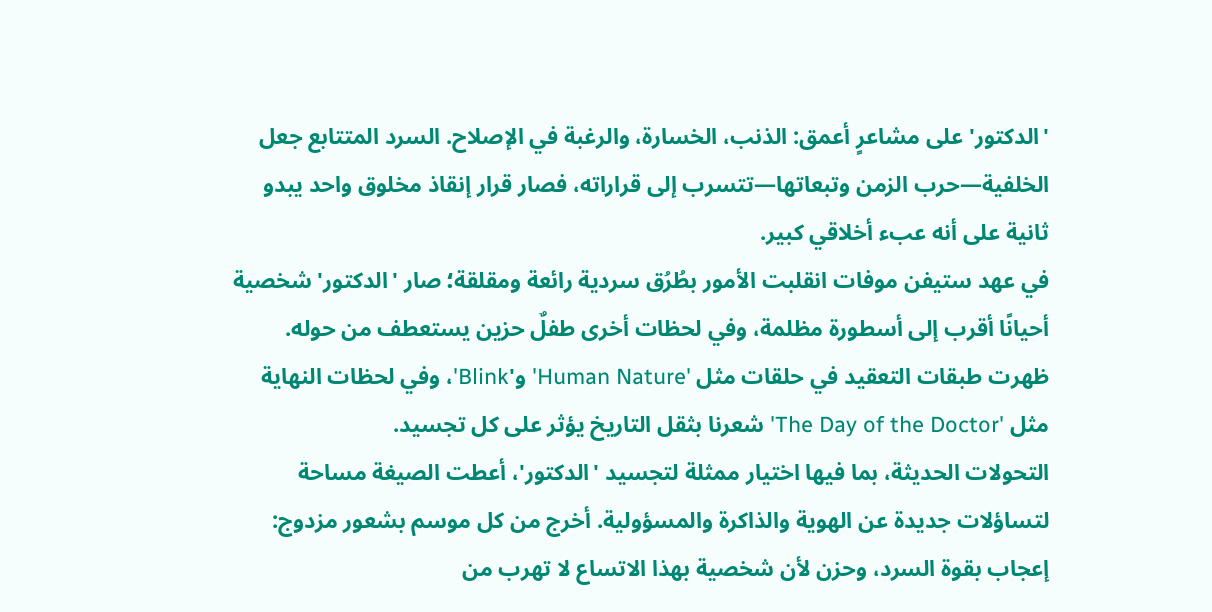'الدكتور' على مشاعرٍ أعمق: الذنب، الخسارة، والرغبة في الإصلاح. السرد المتتابع جعل الخلفية—حرب الزمن وتبعاتها—تتسرب إلى قراراته، فصار قرار إنقاذ مخلوق واحد يبدو ثانية على أنه عبء أخلاقي كبير.
في عهد ستيفن موفات انقلبت الأمور بطُرُق سردية رائعة ومقلقة؛ صار 'الدكتور' شخصية أحيانًا أقرب إلى أسطورة مظلمة، وفي لحظات أخرى طفلٌ حزين يستعطف من حوله. ظهرت طبقات التعقيد في حلقات مثل 'Human Nature' و'Blink'، وفي لحظات النهاية مثل 'The Day of the Doctor' شعرنا بثقل التاريخ يؤثر على كل تجسيد.
التحولات الحديثة، بما فيها اختيار ممثلة لتجسيد 'الدكتور'، أعطت الصيغة مساحة لتساؤلات جديدة عن الهوية والذاكرة والمسؤولية. أخرج من كل موسم بشعور مزدوج: إعجاب بقوة السرد، وحزن لأن شخصية بهذا الاتساع لا تهرب من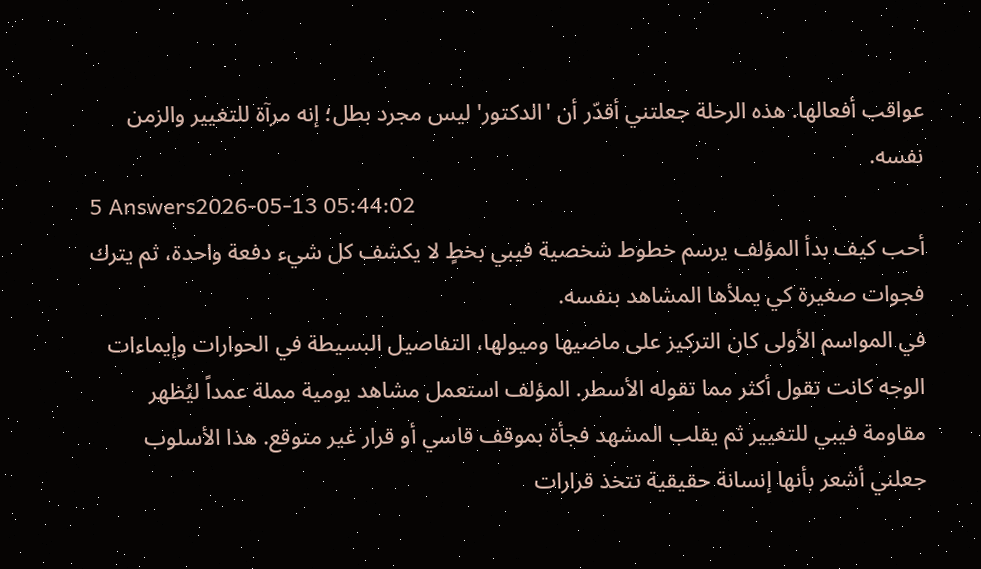عواقب أفعالها. هذه الرحلة جعلتني أقدّر أن 'الدكتور' ليس مجرد بطل؛ إنه مرآة للتغيير والزمن نفسه.
5 Answers2026-05-13 05:44:02
أحب كيف بدأ المؤلف يرسم خطوط شخصية فيبي بخطٍ لا يكشف كل شيء دفعة واحدة، ثم يترك فجوات صغيرة كي يملأها المشاهد بنفسه.
في المواسم الأولى كان التركيز على ماضيها وميولها، التفاصيل البسيطة في الحوارات وإيماءات الوجه كانت تقول أكثر مما تقوله الأسطر. المؤلف استعمل مشاهد يومية مملة عمداً ليُظهر مقاومة فيبي للتغيير ثم يقلب المشهد فجأة بموقف قاسي أو قرار غير متوقع. هذا الأسلوب جعلني أشعر بأنها إنسانة حقيقية تتخذ قرارات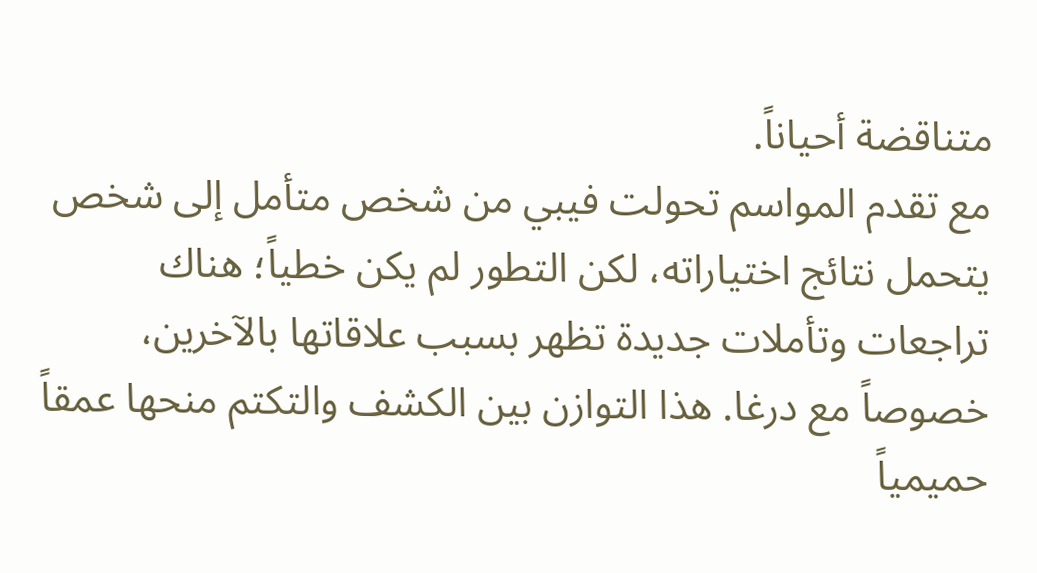متناقضة أحياناً.
مع تقدم المواسم تحولت فيبي من شخص متأمل إلى شخص يتحمل نتائج اختياراته، لكن التطور لم يكن خطياً؛ هناك تراجعات وتأملات جديدة تظهر بسبب علاقاتها بالآخرين، خصوصاً مع درغا. هذا التوازن بين الكشف والتكتم منحها عمقاً حميمياً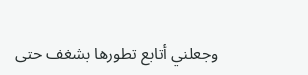وجعلني أتابع تطورها بشغف حتى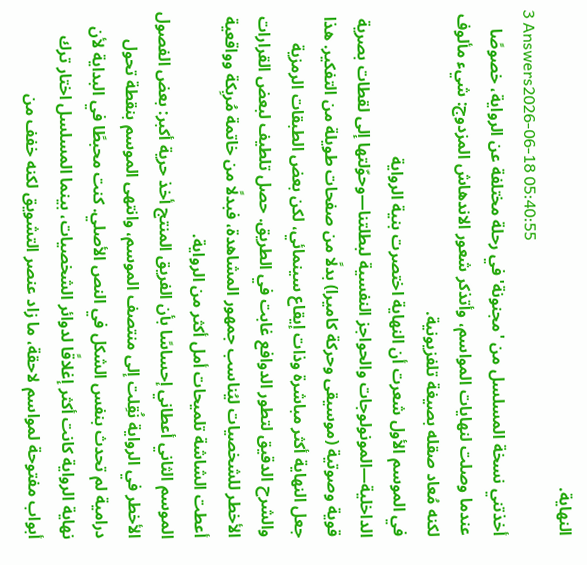النهاية.
3 Answers2026-06-18 05:40:55
أخذتني نسخة المسلسل من 'مجنونة' في رحلة مختلفة عن الرواية، خصوصًا عندما وصلت لنهايات المواسم، وأتذكر شعور الاندهاش المزدوج: شيء مألوف لكنه مُعاد صقله بصيغة تلفزيونية.
في الموسم الأول شعرت أن النهاية اختصرت بنية الرواية الداخلية—المونولوجات والحواجز النفسية لبطلتنا—وحوّلتها إلى لقطات بصرية قوية وصوتية (موسيقى وحركة كاميرا) بدلًا من صفحات طويلة من التفكير. هذا جعل النهاية أكثر مباشرة وذات إيقاع سينمائي، لكن بعض الطبقات الرمزية والشرح الدقيق لتطور الدوافع غابت في الطريق. حصل تلطيف لبعض القرارات الأخطر للشخصيات ليُناسب جمهور المشاهدة، فبدلًا من خاتمة مُربِكة وواقعية أعطت الشاشة تلميحات أمل أكثر من الرواية.
الموسم الثاني أعطاني إحساسًا بأن الفريق المنتج أخذ حرية أكبر: بعض الفصول الأخطر في الرواية نُقِلت إلى منتصف الموسم، وانتهى الموسم بنقطة تحول درامية لم تحدث بنفس الشكل في النص الأصلي. كنت محبطًا في البداية لأن نهاية الرواية كانت أكثر إغلاقًا لدوائر الشخصيات، بينما المسلسل اختار ترك أبواب مفتوحة لمواسم لاحقة، ما زاد عنصر التشويق لكنه خفف من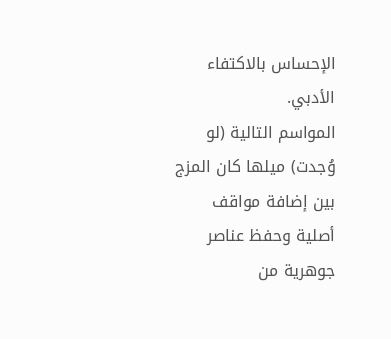الإحساس بالاكتفاء الأدبي.
المواسم التالية (لو وُجدت) ميلها كان المزج بين إضافة مواقف أصلية وحفظ عناصر جوهرية من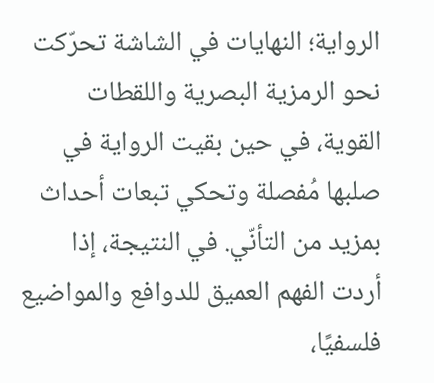الرواية؛ النهايات في الشاشة تحرّكت نحو الرمزية البصرية واللقطات القوية، في حين بقيت الرواية في صلبها مُفصلة وتحكي تبعات أحداث بمزيد من التأنّي. في النتيجة، إذا أردت الفهم العميق للدوافع والمواضيع فلسفيًا،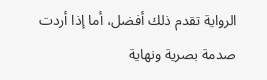الرواية تقدم ذلك أفضل، أما إذا أردت صدمة بصرية ونهاية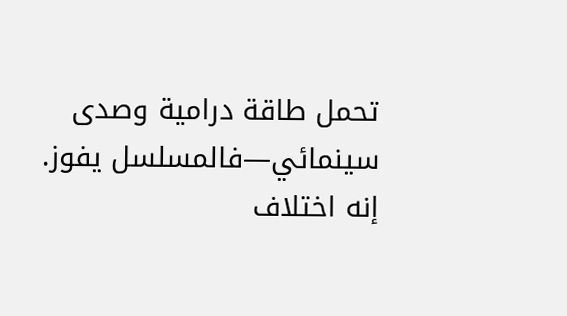تحمل طاقة درامية وصدى سينمائي—فالمسلسل يفوز. إنه اختلاف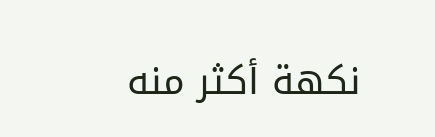نكهة أكثر منه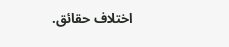اختلاف حقائق.